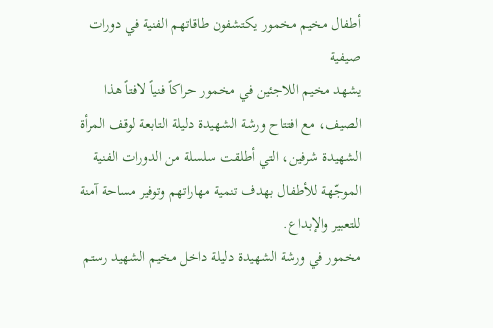أطفال مخيم مخمور يكتشفون طاقاتهم الفنية في دورات صيفية
يشهد مخيم اللاجئين في مخمور حراكاً فنياً لافتاً هذا الصيف، مع افتتاح ورشة الشهيدة دليلة التابعة لوقف المرأة الشهيدة شرفين، التي أطلقت سلسلة من الدورات الفنية الموجّهة للأطفال بهدف تنمية مهاراتهم وتوفير مساحة آمنة للتعبير والإبداع.
مخمور في ورشة الشهيدة دليلة داخل مخيم الشهيد رستم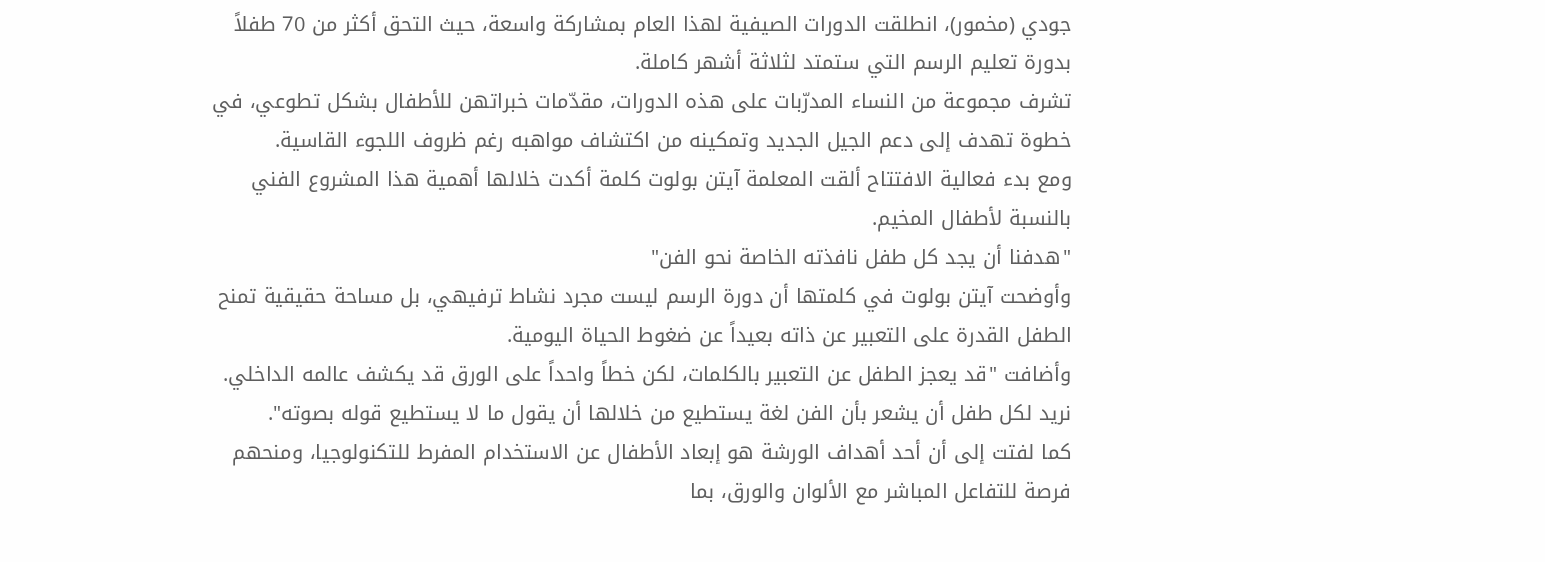جودي (مخمور)، انطلقت الدورات الصيفية لهذا العام بمشاركة واسعة، حيث التحق أكثر من 70 طفلاً بدورة تعليم الرسم التي ستمتد لثلاثة أشهر كاملة.
تشرف مجموعة من النساء المدرّبات على هذه الدورات، مقدّمات خبراتهن للأطفال بشكل تطوعي، في خطوة تهدف إلى دعم الجيل الجديد وتمكينه من اكتشاف مواهبه رغم ظروف اللجوء القاسية.
ومع بدء فعالية الافتتاح ألقت المعلمة آيتن بولوت كلمة أكدت خلالها أهمية هذا المشروع الفني بالنسبة لأطفال المخيم.
"هدفنا أن يجد كل طفل نافذته الخاصة نحو الفن"
وأوضحت آيتن بولوت في كلمتها أن دورة الرسم ليست مجرد نشاط ترفيهي، بل مساحة حقيقية تمنح الطفل القدرة على التعبير عن ذاته بعيداً عن ضغوط الحياة اليومية.
وأضافت "قد يعجز الطفل عن التعبير بالكلمات، لكن خطاً واحداً على الورق قد يكشف عالمه الداخلي. نريد لكل طفل أن يشعر بأن الفن لغة يستطيع من خلالها أن يقول ما لا يستطيع قوله بصوته".
كما لفتت إلى أن أحد أهداف الورشة هو إبعاد الأطفال عن الاستخدام المفرط للتكنولوجيا، ومنحهم فرصة للتفاعل المباشر مع الألوان والورق، بما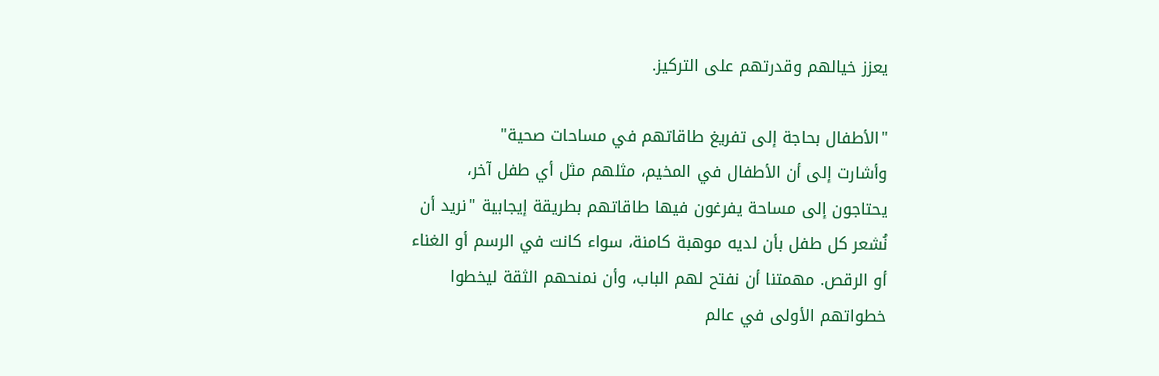يعزز خيالهم وقدرتهم على التركيز.

"الأطفال بحاجة إلى تفريغ طاقاتهم في مساحات صحية"
وأشارت إلى أن الأطفال في المخيم، مثلهم مثل أي طفل آخر، يحتاجون إلى مساحة يفرغون فيها طاقاتهم بطريقة إيجابية "نريد أن نُشعر كل طفل بأن لديه موهبة كامنة، سواء كانت في الرسم أو الغناء أو الرقص. مهمتنا أن نفتح لهم الباب، وأن نمنحهم الثقة ليخطوا خطواتهم الأولى في عالم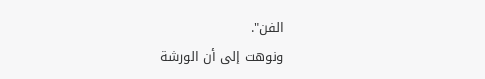الفن".
ونوهت إلى أن الورشة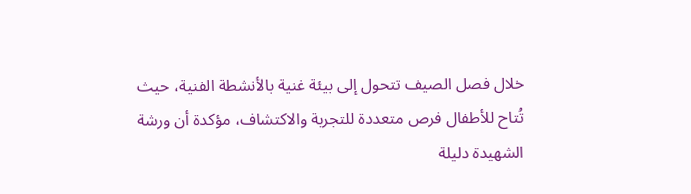خلال فصل الصيف تتحول إلى بيئة غنية بالأنشطة الفنية، حيث تُتاح للأطفال فرص متعددة للتجربة والاكتشاف، مؤكدة أن ورشة الشهيدة دليلة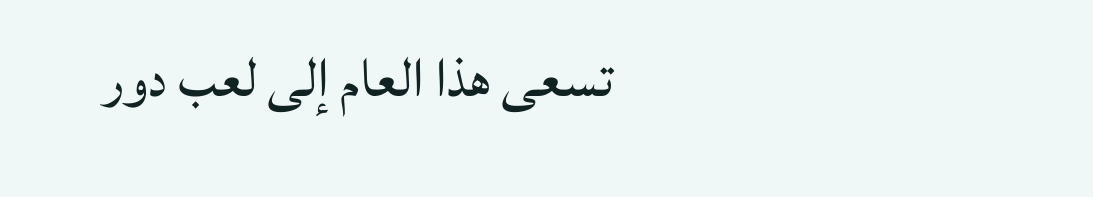تسعى هذا العام إلى لعب دور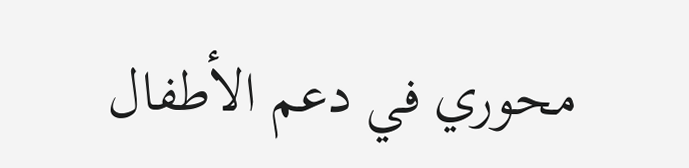محوري في دعم الأطفال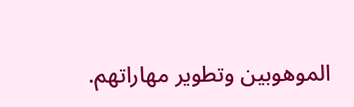الموهوبين وتطوير مهاراتهم.